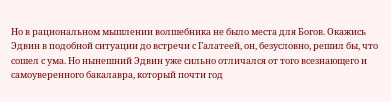Но в рациональном мышлении волшебника не было места для Богов. Окажись Эдвин в подобной ситуации до встречи с Галатеей, он, безусловно, решил бы, что сошел с ума. Но нынешний Эдвин уже сильно отличался от того всезнающего и самоуверенного бакалавра, который почти год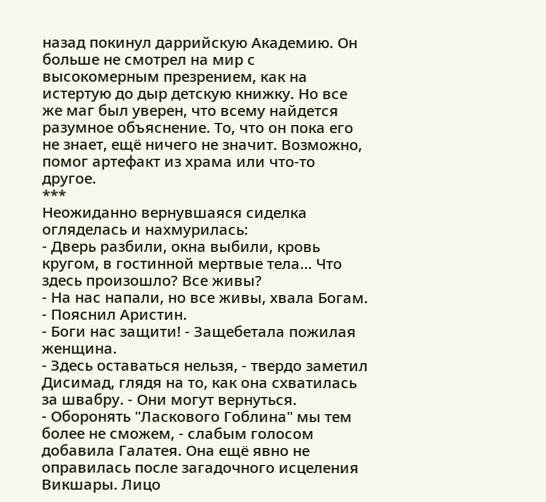назад покинул даррийскую Академию. Он больше не смотрел на мир с высокомерным презрением, как на истертую до дыр детскую книжку. Но все же маг был уверен, что всему найдется разумное объяснение. То, что он пока его не знает, ещё ничего не значит. Возможно, помог артефакт из храма или что-то другое.
***
Неожиданно вернувшаяся сиделка огляделась и нахмурилась:
- Дверь разбили, окна выбили, кровь кругом, в гостинной мертвые тела... Что здесь произошло? Все живы?
- На нас напали, но все живы, хвала Богам. - Пояснил Аристин.
- Боги нас защити! - Защебетала пожилая женщина.
- Здесь оставаться нельзя, - твердо заметил Дисимад, глядя на то, как она схватилась за швабру. - Они могут вернуться.
- Оборонять "Ласкового Гоблина" мы тем более не сможем, - слабым голосом добавила Галатея. Она ещё явно не оправилась после загадочного исцеления Викшары. Лицо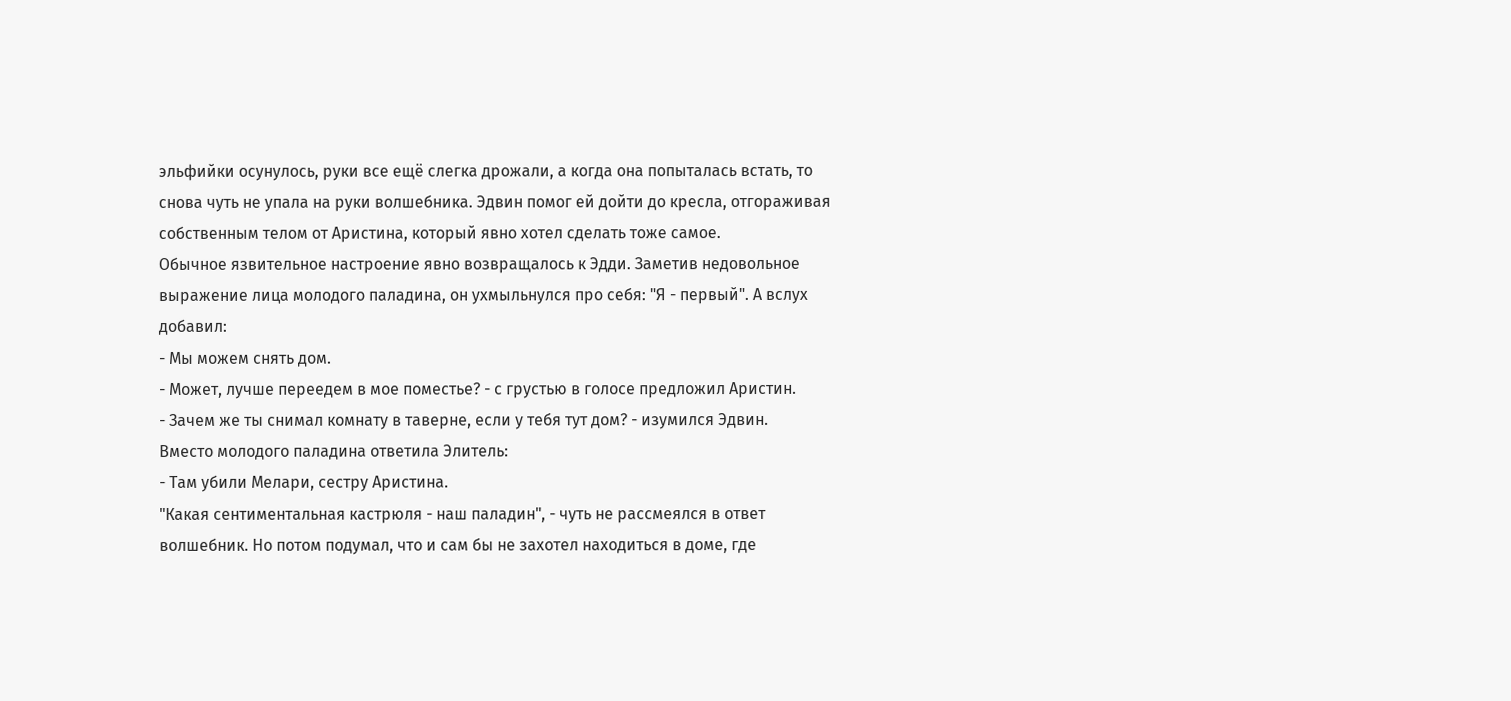эльфийки осунулось, руки все ещё слегка дрожали, а когда она попыталась встать, то снова чуть не упала на руки волшебника. Эдвин помог ей дойти до кресла, отгораживая собственным телом от Аристина, который явно хотел сделать тоже самое.
Обычное язвительное настроение явно возвращалось к Эдди. Заметив недовольное выражение лица молодого паладина, он ухмыльнулся про себя: "Я - первый". А вслух добавил:
- Мы можем снять дом.
- Может, лучше переедем в мое поместье? - с грустью в голосе предложил Аристин.
- Зачем же ты снимал комнату в таверне, если у тебя тут дом? - изумился Эдвин.
Вместо молодого паладина ответила Элитель:
- Там убили Мелари, сестру Аристина.
"Какая сентиментальная кастрюля - наш паладин", - чуть не рассмеялся в ответ волшебник. Но потом подумал, что и сам бы не захотел находиться в доме, где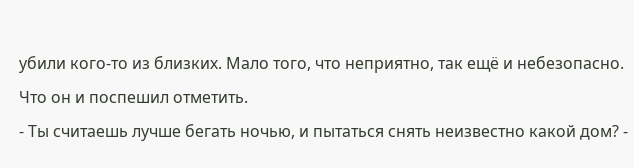убили кого-то из близких. Мало того, что неприятно, так ещё и небезопасно. Что он и поспешил отметить.
- Ты считаешь лучше бегать ночью, и пытаться снять неизвестно какой дом? -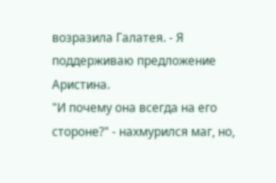возразила Галатея. - Я поддерживаю предложение Аристина.
"И почему она всегда на его стороне?" - нахмурился маг, но,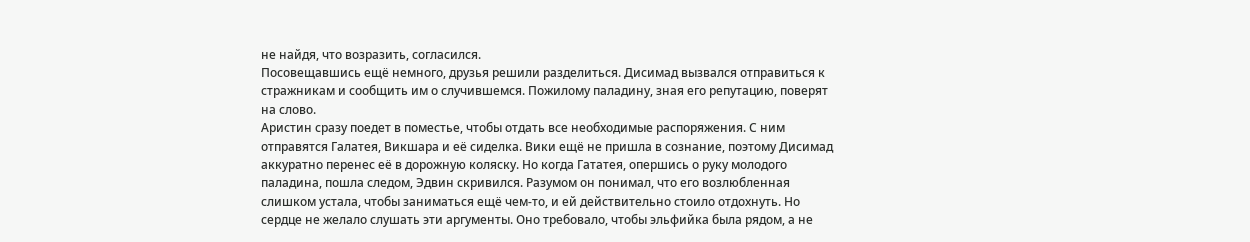не найдя, что возразить, согласился.
Посовещавшись ещё немного, друзья решили разделиться. Дисимад вызвался отправиться к стражникам и сообщить им о случившемся. Пожилому паладину, зная его репутацию, поверят на слово.
Аристин сразу поедет в поместье, чтобы отдать все необходимые распоряжения. С ним отправятся Галатея, Викшара и её сиделка. Вики ещё не пришла в сознание, поэтому Дисимад аккуратно перенес её в дорожную коляску. Но когда Гататея, опершись о руку молодого паладина, пошла следом, Эдвин скривился. Разумом он понимал, что его возлюбленная слишком устала, чтобы заниматься ещё чем-то, и ей действительно стоило отдохнуть. Но сердце не желало слушать эти аргументы. Оно требовало, чтобы эльфийка была рядом, а не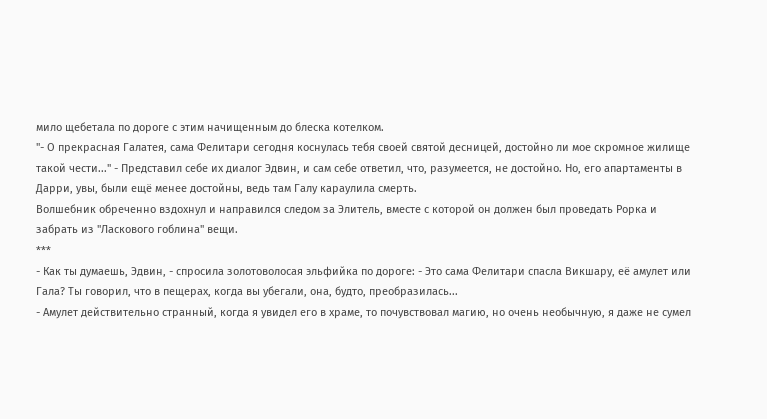мило щебетала по дороге с этим начищенным до блеска котелком.
"- О прекрасная Галатея, сама Фелитари сегодня коснулась тебя своей святой десницей, достойно ли мое скромное жилище такой чести..." - Представил себе их диалог Эдвин, и сам себе ответил, что, разумеется, не достойно. Но, его апартаменты в Дарри, увы, были ещё менее достойны, ведь там Галу караулила смерть.
Волшебник обреченно вздохнул и направился следом за Элитель, вместе с которой он должен был проведать Рорка и забрать из "Ласкового гоблина" вещи.
***
- Как ты думаешь, Эдвин, - спросила золотоволосая эльфийка по дороге: - Это сама Фелитари спасла Викшару, её амулет или Гала? Ты говорил, что в пещерах, когда вы убегали, она, будто, преобразилась...
- Амулет действительно странный, когда я увидел его в храме, то почувствовал магию, но очень необычную, я даже не сумел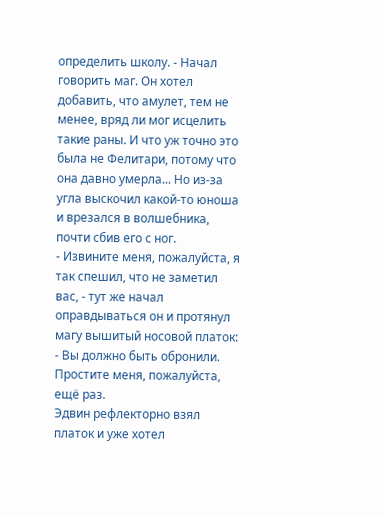определить школу. - Начал говорить маг. Он хотел добавить, что амулет, тем не менее, вряд ли мог исцелить такие раны. И что уж точно это была не Фелитари, потому что она давно умерла... Но из-за угла выскочил какой-то юноша и врезался в волшебника, почти сбив его с ног.
- Извините меня, пожалуйста, я так спешил, что не заметил вас, - тут же начал оправдываться он и протянул магу вышитый носовой платок:
- Вы должно быть обронили. Простите меня, пожалуйста, ещё раз.
Эдвин рефлекторно взял платок и уже хотел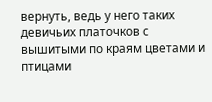вернуть, ведь у него таких девичьих платочков с вышитыми по краям цветами и птицами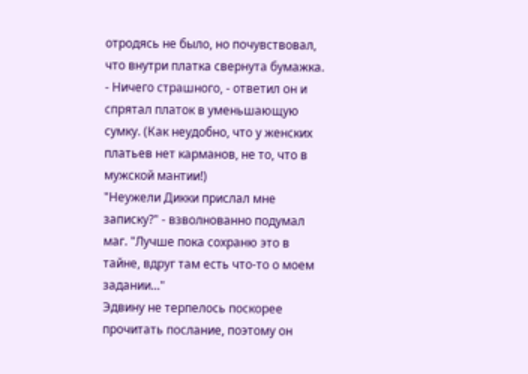отродясь не было, но почувствовал, что внутри платка свернута бумажка.
- Ничего страшного, - ответил он и спрятал платок в уменьшающую сумку. (Как неудобно, что у женских платьев нет карманов, не то, что в мужской мантии!)
"Неужели Дикки прислал мне записку?" - взволнованно подумал маг. "Лучше пока сохраню это в тайне, вдруг там есть что-то о моем задании..."
Эдвину не терпелось поскорее прочитать послание, поэтому он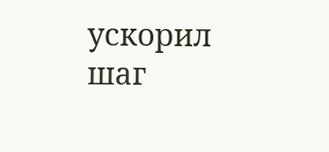ускорил шаг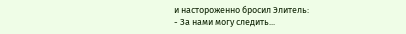и настороженно бросил Элитель:
- За нами могу следить...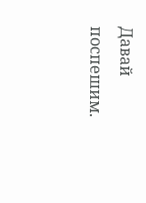Давай поспешим.